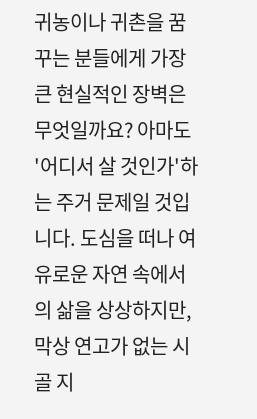귀농이나 귀촌을 꿈꾸는 분들에게 가장 큰 현실적인 장벽은 무엇일까요? 아마도 '어디서 살 것인가'하는 주거 문제일 것입니다. 도심을 떠나 여유로운 자연 속에서의 삶을 상상하지만, 막상 연고가 없는 시골 지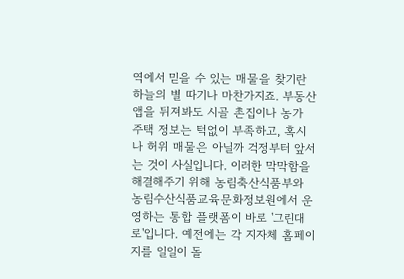역에서 믿을 수 있는 매물을 찾기란 하늘의 별 따기나 마찬가지죠. 부동산 앱을 뒤져봐도 시골 촌집이나 농가 주택 정보는 턱없이 부족하고, 혹시나 허위 매물은 아닐까 걱정부터 앞서는 것이 사실입니다. 이러한 막막함을 해결해주기 위해 농림축산식품부와 농림수산식품교육문화정보원에서 운영하는 통합 플랫폼이 바로 '그린대로'입니다. 예전에는 각 지자체 홈페이지를 일일이 돌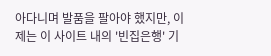아다니며 발품을 팔아야 했지만, 이제는 이 사이트 내의 '빈집은행' 기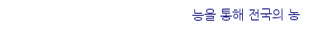능을 통해 전국의 농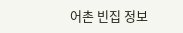어촌 빈집 정보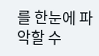를 한눈에 파악할 수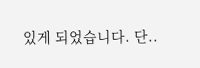있게 되었습니다. 단..